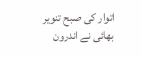اتوار کی صبح تنویر بھائی نے اندرون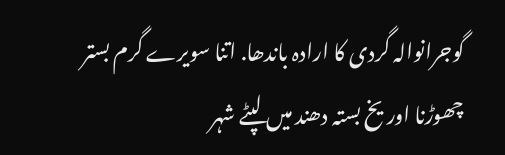گوجرانوالہ گردی کا ارادہ باندھا. اتنا سویرے گرم بستر چھوڑنا اور یخ بستہ دھند میں لپٹے شہر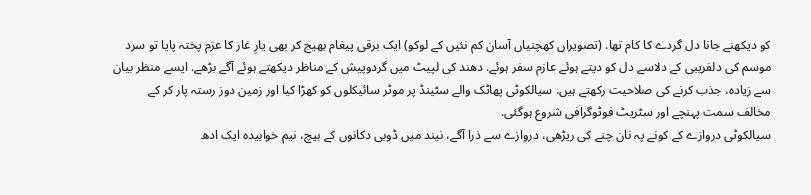کو دیکھنے جانا دل گردے کا کام تھا. (تصویراں کھچنیاں آسان کم نئیں کے لوکو) ایک برقی پیغام بھیج کر بھی یارِ غار کا عزم پختہ پایا تو سرد موسم کی دلفریبی کے دلاسے دل کو دیتے ہوئے عازم سفر ہوئے. دھند کی لپیٹ میں گردوپیش کے مناظر دیکھتے ہوئے آگے بڑھے. ایسے منظر بیان سے زیادہ، جذب کرنے کی صلاحیت رکھتے ہیں. سیالکوٹی پھاٹک والے سٹینڈ پر موٹر سائیکلوں کو کھڑا کیا اور زمین دوز رستہ پار کر کے مخالف سمت پہنچے اور سٹریٹ فوٹوگرافی شروع ہوگئی.
سیالکوٹی دروازے کے کونے پہ نان چنے کی ریڑھی، دروازے سے ذرا آگے، نیند میں ڈوبی دکانوں کے بیچ، نیم خوابیدہ ایک ادھ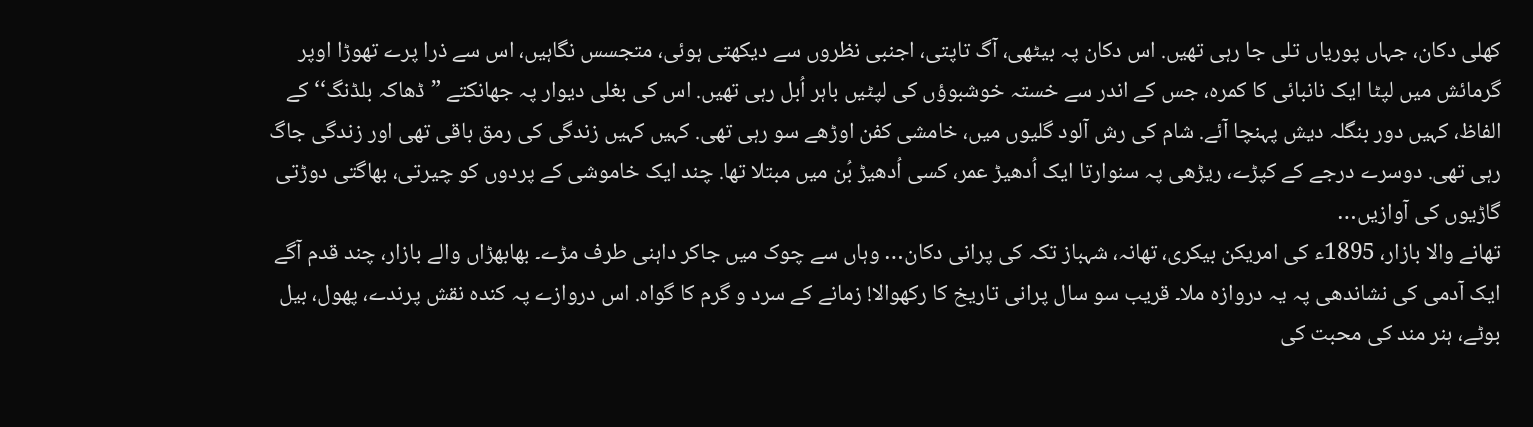کھلی دکان، جہاں پوریاں تلی جا رہی تھیں. اس دکان پہ بیٹھی، آگ تاپتی، اجنبی نظروں سے دیکھتی ہوئی، متجسس نگاہیں، اس سے ذرا پرے تھوڑا اوپر گرمائش میں لپٹا ایک نانبائی کا کمرہ، جس کے اندر سے خستہ خوشبوؤں کی لپٹیں باہر اُبل رہی تھیں. اس کی بغلی دیوار پہ جھانکتے ”ڈھاکہ بلڈنگ‘‘ کے الفاظ، کہیں دور بنگلہ دیش پہنچا آئے. شام کی رش آلود گلیوں میں، خامشی کفن اوڑھے سو رہی تھی. کہیں کہیں زندگی کی رمق باقی تھی اور زندگی جاگ رہی تھی. دوسرے درجے کے کپڑے، ریڑھی پہ سنوارتا ایک اُدھیڑ عمر، کسی اُدھیڑ بُن میں مبتلا تھا. چند ایک خاموشی کے پردوں کو چیرتی، بھاگتی دوڑتی گاڑیوں کی آوازیں…
تھانے والا بازار، 1895ء کی امریکن بیکری، تھانہ، شہباز تکہ کی پرانی دکان… وہاں سے چوک میں جاکر داہنی طرف مڑے۔ بھابھڑاں والے بازار، چند قدم آگے ایک آدمی کی نشاندھی پہ یہ دروازہ ملا۔ قریب سو سال پرانی تاریخ کا رکھوالا! زمانے کے سرد و گرم کا گواہ. اس دروازے پہ کندہ نقش پرندے، پھول، بیل بوٹے، ہنر مند کی محبت کی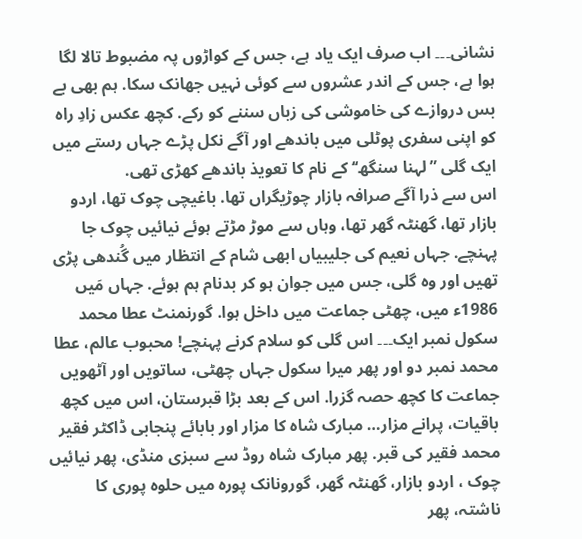نشانی۔۔۔ اب صرف ایک یاد ہے، جس کے کواڑوں پہ مضبوط تالا لگا ہوا ہے، جس کے اندر عشروں سے کوئی نہیں جھانک سکا. ہم بھی بے بس دروازے کی خاموشی کی زباں سننے کو رکے. کچھ عکس زادِ راہ کو اپنی سفری پوٹلی میں باندھے اور آگے نکل پڑے جہاں رستے میں ایک گلی ”لہنا سنگھ‘‘ کے نام کا تعویذ باندھے کھڑی تھی.
اس سے ذرا آگے صرافہ بازار چوڑیگراں تھا. باغیچی چوک تھا، اردو بازار تھا، گھنٹہ گھر تھا، وہاں سے موڑ مڑتے ہوئے نیائیں چوک جا پہنچے. جہاں نعیم کی جلیبیاں ابھی شام کے انتظار میں گُندھی پڑی تھیں اور وہ گلی، جس میں جوان ہو کر بدنام ہم ہوئے. جہاں مَیں 1986ء میں، چھٹی جماعت میں داخل ہوا. گورنمنٹ عطا محمد سکول نمبر ایک۔۔۔ اس گلی کو سلام کرنے پہنچے! محبوب عالم، عطا محمد نمبر دو اور پھر میرا سکول جہاں چھٹی، ساتویں اور آٹھویں جماعت کا کچھ حصہ گزرا. اس کے بعد بڑا قبرستان، اس میں کچھ باقیات، پرانے مزار… مبارک شاہ کا مزار اور بابائے پنجابی ڈاکٹر فقیر محمد فقیر کی قبر. پھر مبارک شاہ روڈ سے سبزی منڈی، پھر نیائیں چوک ، اردو بازار، گھنٹہ گھر، گورونانک پورہ میں حلوہ پوری کا ناشتہ، پھر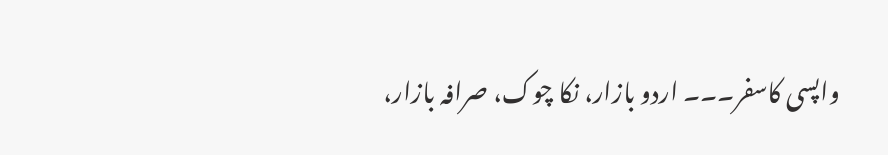واپسی کاسفر۔۔۔ اردو بازار، نکا چوک، صرافہ بازار،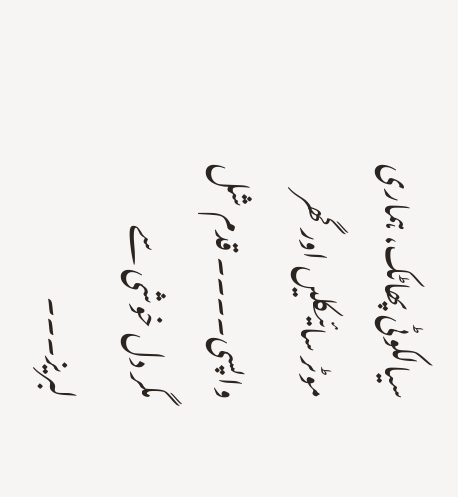سیالکوٹی پھاٹک، ہماری موٹر سائیکلیں اور گھر واپسی۔۔۔۔ قدم شل مگر دل خوشی سے لبریز۔۔۔